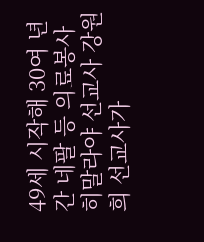49세 시작해 30여 년간 네팔 등 의료봉사
히말라야 선교사 강원희 선교사가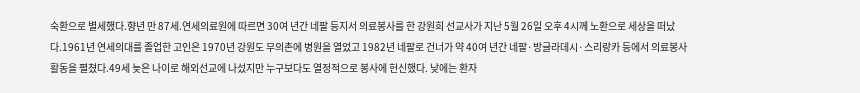숙환으로 별세했다.향년 만 87세.연세의료원에 따르면 30여 년간 네팔 등지서 의료봉사를 한 강원희 선교사가 지난 5월 26일 오후 4시께 노환으로 세상을 떠났다.1961년 연세의대를 졸업한 고인은 1970년 강원도 무의촌에 병원을 열었고 1982년 네팔로 건너가 약 40여 년간 네팔·방글라데시·스리랑카 등에서 의료봉사 활동을 펼쳤다.49세 늦은 나이로 해외선교에 나섰지만 누구보다도 열정적으로 봉사에 헌신했다. 낮에는 환자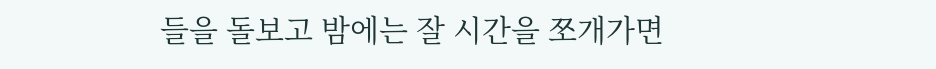들을 돌보고 밤에는 잘 시간을 쪼개가면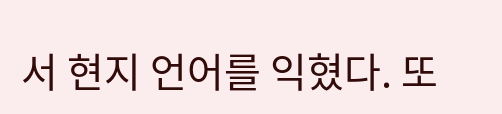서 현지 언어를 익혔다. 또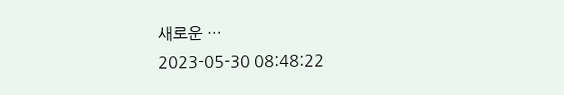새로운 …
2023-05-30 08:48:22